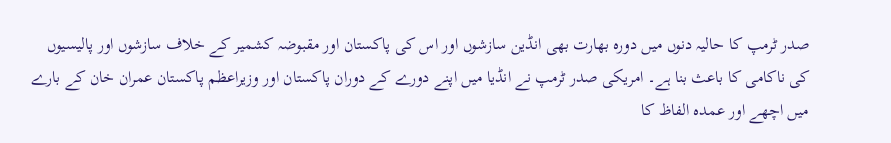صدر ٹرمپ کا حالیہ دنوں میں دورہ بھارت بھی انڈین سازشوں اور اس کی پاکستان اور مقبوضہ کشمیر کے خلاف سازشوں اور پالیسیوں کی ناکامی کا باعث بنا ہے۔ امریکی صدر ٹرمپ نے انڈیا میں اپنے دورے کے دوران پاکستان اور وزیراعظم پاکستان عمران خان کے بارے میں اچھے اور عمدہ الفاظ کا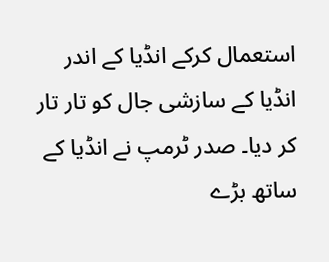استعمال کرکے انڈیا کے اندر انڈیا کے سازشی جال کو تار تار کر دیا۔ صدر ٹرمپ نے انڈیا کے ساتھ بڑے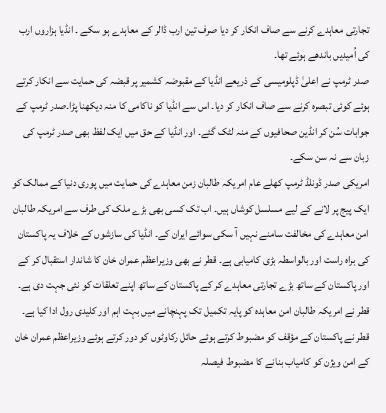تجارتی معاہدے کرنے سے صاف انکار کر دیا صرف تین ارب ڈالر کے معاہدے ہو سکے ۔ انڈیا ہزاروں ارب کی اُمیدیں باندھے ہوئے تھا۔
صدر ٹرمپ نے اعلیٰ ڈپلومیسی کے ذریعے انڈیا کے مقبوضہ کشمیر پر قبضہ کی حمایت سے انکار کرتے ہوئے کوئی تبصرہ کرنے سے صاف انکار کر دیا۔ اس سے انڈیا کو ناکامی کا منہ دیکھنا پڑا۔صدر ٹرمپ کے جوابات سُن کر انڈین صحافیوں کے منہ لٹک گئے۔ اور انڈیا کے حق میں ایک لفظ بھی صدر ٹرمپ کی زبان سے نہ سن سکے۔
امریکی صدر ڈونلڈ ٹرمپ کھلے عام امریکہ طالبان زمن معاہدے کی حمایت میں پوری دنیا کے ممالک کو ایک پیج پر لانے کے لیے مسلسل کوشاں ہیں۔ اب تک کسی بھی بڑے ملک کی طرف سے امریکہ طالبان امن معاہدے کی مخالفت سامنے نہیں آ سکی سوائے ایران کے۔ انڈیا کی سازشوں کے خلاف یہ پاکستان کی براہ راست اور بالواسطہ بڑی کامیابی ہے۔ قطر نے بھی وزیراعظم عمران خان کا شاندار استقبال کر کے اور پاکستان کے ساتھ بڑے تجارتی معاہدے کر کے پاکستان کے ساتھ اپنے تعلقات کو نئی جہت دی ہے۔ قطر نے امریکہ طالبان امن معاہدہ کو پایہ تکمیل تک پہنچانے میں بہت اہم اور کلیدی رول ادا کیا ہے۔
قطر نے پاکستان کے مؤقف کو مضبوط کرتے ہوئے حائل رکاوٹوں کو دور کرتے ہوئے وزیراعظم عمران خان کے امن ویژن کو کامیاب بنانے کا مضبوط فیصلہ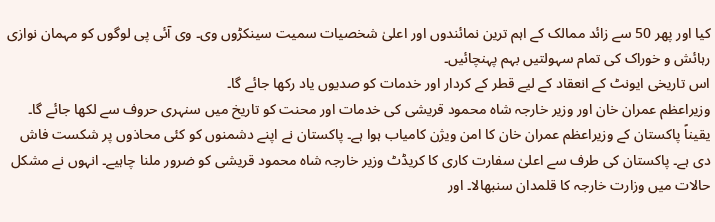کیا اور پھر 50 سے زائد ممالک کے اہم ترین نمائندوں اور اعلیٰ شخصیات سمیت سینکڑوں وی۔ وی آئی پی لوگوں کو مہمان نوازی رہائش و خوراک کی تمام سہولتیں بہم پہنچائیں۔
اس تاریخی ایونٹ کے انعقاد کے لیے قطر کے کردار اور خدمات کو صدیوں یاد رکھا جائے گا۔
وزیراعظم عمران خان اور وزیر خارجہ شاہ محمود قریشی کی خدمات اور محنت کو تاریخ میں سنہری حروف سے لکھا جائے گا۔ یقیناً پاکستان کے وزیراعظم عمران خان کا امن ویژن کامیاب ہوا ہے۔ پاکستان نے اپنے دشمنوں کو کئی محاذوں پر شکست فاش دی ہے۔ پاکستان کی طرف سے اعلیٰ سفارت کاری کا کریڈٹ وزیر خارجہ شاہ محمود قریشی کو ضرور ملنا چاہیے۔ انہوں نے مشکل حالات میں وزارت خارجہ کا قلمدان سنبھالا۔ اور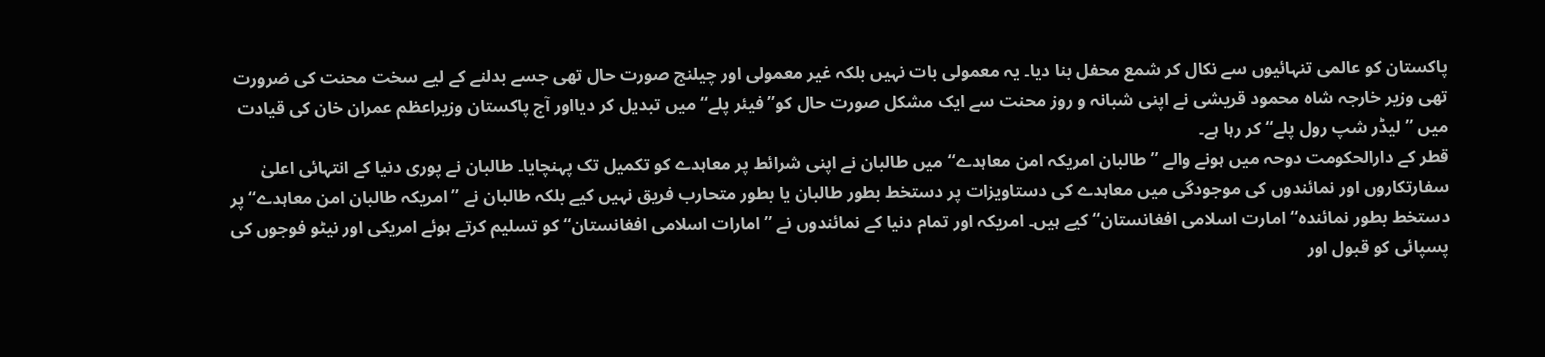پاکستان کو عالمی تنہائیوں سے نکال کر شمع محفل بنا دیا۔ یہ معمولی بات نہیں بلکہ غیر معمولی اور چیلنج صورت حال تھی جسے بدلنے کے لیے سخت محنت کی ضرورت تھی وزیر خارجہ شاہ محمود قریشی نے اپنی شبانہ و روز محنت سے ایک مشکل صورت حال کو’’فیئر پلے‘‘ میں تبدیل کر دیااور آج پاکستان وزیراعظم عمران خان کی قیادت میں ’’لیڈر شپ رول پلے‘‘ کر رہا ہے۔
قطر کے دارالحکومت دوحہ میں ہونے والے ’’طالبان امریکہ امن معاہدے‘‘ میں طالبان نے اپنی شرائط پر معاہدے کو تکمیل تک پہنچایا۔ طالبان نے پوری دنیا کے انتہائی اعلیٰ سفارتکاروں اور نمائندوں کی موجودگی میں معاہدے کی دستاویزات پر دستخط بطور طالبان یا بطور متحارب فریق نہیں کیے بلکہ طالبان نے ’’امریکہ طالبان امن معاہدے‘‘ پر دستخط بطور نمائندہ‘‘ امارت اسلامی افغانستان‘‘ کیے ہیں۔ امریکہ اور تمام دنیا کے نمائندوں نے ’’امارات اسلامی افغانستان‘‘ کو تسلیم کرتے ہوئے امریکی اور نیٹو فوجوں کی پسپائی کو قبول اور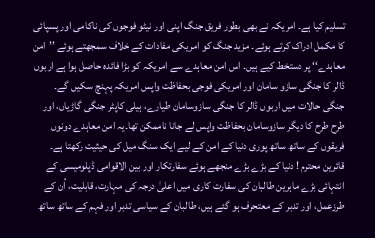تسلیم کیا ہے۔ امریکہ نے بھی بطور فریق جنگ اپنی اور نیٹو فوجوں کی ناکامی اور پسپائی کا مکمل ادراک کرتے ہوئے۔ مزید جنگ کو امریکی مفادات کے خلاف سمجھتے ہوئے ’’امن معاہدے‘‘ پر دستخط کیے ہیں۔ اس امن معاہدے سے امریکہ کو بڑا فائدہ حاصل ہوا ہے اربوں ڈالر کا جنگی سازو سامان اور امریکی فوجی بحفاظت واپس امریکہ پہنچ سکیں گے۔ جنگی حالات میں اربوں ڈالر کا جنگی سازوسامان طیارے، ہیلی کاپٹر جنگی گاڑیاں، اور طرح طرح کا دیگر سازوسامان بحفاظت واپس لے جانا ناممکن تھا۔یہ امن معاہدے دونوں فریقوں کے ساتھ ساتھ پوری دنیا کے امن کے لیے ایک سنگ میل کی حیثیت رکھتا ہے۔
قائرین محترم ! دنیا کے بڑے بڑے منجھے ہوئے سفارتکار اور بین الاقوامی ڈپلومیسی کے انتہائی بڑے ماہرین طالبان کی سفارت کاری میں اعلیٰ درجہ کی مہارت، قابلیت، اُن کے طرزعمل، اور تدبر کے معتحرف ہو گئے ہیں، طالبان کے سیاسی تدبر اور فہم کے ساتھ ساتھ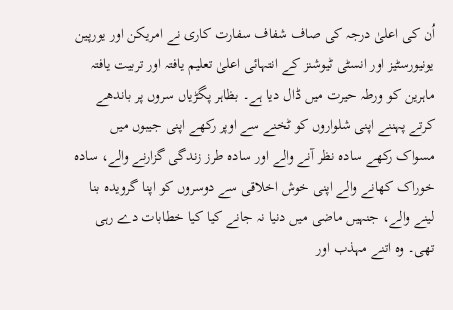اُن کی اعلیٰ درجہ کی صاف شفاف سفارت کاری نے امریکن اور یورپین یونیورسٹیز اور انسٹی ٹیوشنز کے انتہائی اعلیٰ تعلیم یافتہ اور تربیت یافتہ ماہرین کو ورطہ حیرت میں ڈال دیا ہے۔ بظاہر پگڑیاں سروں پر باندھے کرتے پہننے اپنی شلواروں کو ٹخنے سے اوپر رکھے اپنی جیبوں میں مسواک رکھے سادہ نظر آنے والے اور سادہ طرز زندگی گزارنے والے، سادہ خوراک کھانے والے اپنی خوش اخلاقی سے دوسروں کو اپنا گرویدہ بنا لینے والے، جنہیں ماضی میں دنیا نہ جانے کیا کیا خطابات دے رہی تھی۔ وہ اتنے مہذب اور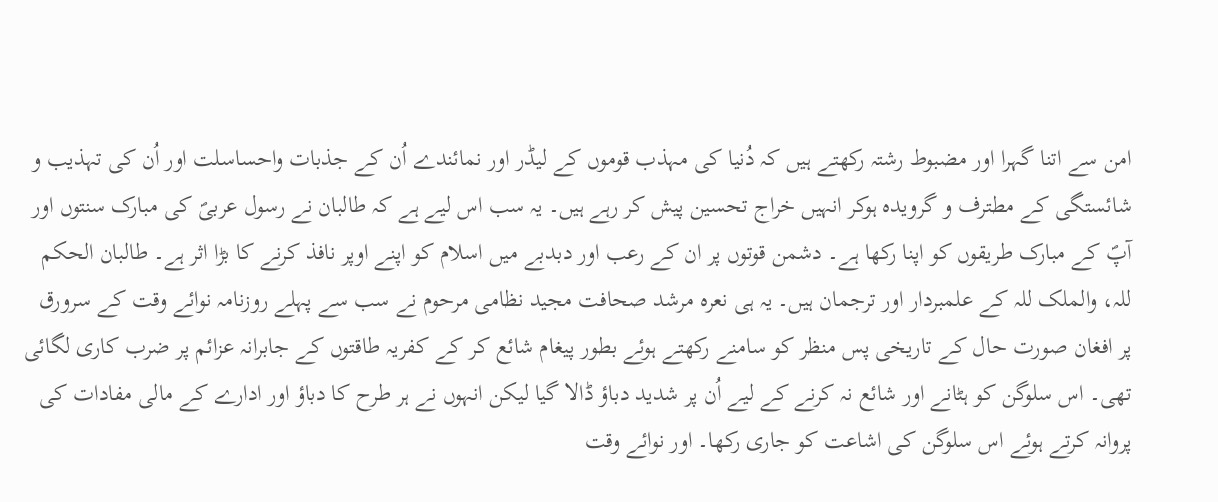امن سے اتنا گہرا اور مضبوط رشتہ رکھتے ہیں کہ دُنیا کی مہذب قوموں کے لیڈر اور نمائندے اُن کے جذبات واحساسلت اور اُن کی تہذیب و شائستگی کے مطترف و گرویدہ ہوکر انہیں خراج تحسین پیش کر رہے ہیں۔ یہ سب اس لیے ہے کہ طالبان نے رسول عربیؐ کی مبارک سنتوں اور آپؐ کے مبارک طریقوں کو اپنا رکھا ہے۔ دشمن قوتوں پر ان کے رعب اور دبدبے میں اسلام کو اپنے اوپر نافذ کرنے کا بڑا اثر ہے۔ طالبان الحکم للہ، والملک للہ کے علمبردار اور ترجمان ہیں۔ یہ ہی نعرہ مرشد صحافت مجید نظامی مرحوم نے سب سے پہلے روزنامہ نوائے وقت کے سرورق پر افغان صورت حال کے تاریخی پس منظر کو سامنے رکھتے ہوئے بطور پیغام شائع کر کے کفریہ طاقتوں کے جابرانہ عزائم پر ضرب کاری لگائی تھی۔ اس سلوگن کو ہٹانے اور شائع نہ کرنے کے لیے اُن پر شدید دباؤ ڈالا گیا لیکن انہوں نے ہر طرح کا دباؤ اور ادارے کے مالی مفادات کی پروانہ کرتے ہوئے اس سلوگن کی اشاعت کو جاری رکھا۔ اور نوائے وقت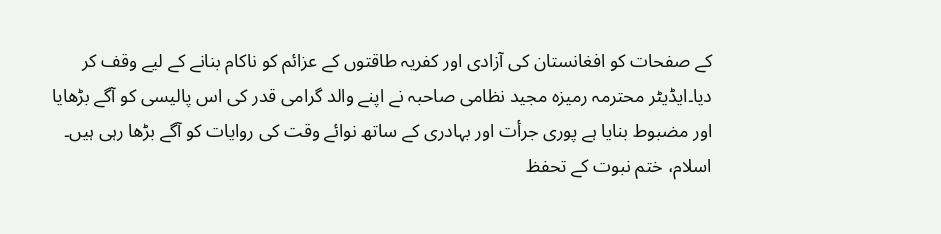کے صفحات کو افغانستان کی آزادی اور کفریہ طاقتوں کے عزائم کو ناکام بنانے کے لیے وقف کر دیا۔ایڈیٹر محترمہ رمیزہ مجید نظامی صاحبہ نے اپنے والد گرامی قدر کی اس پالیسی کو آگے بڑھایا اور مضبوط بنایا ہے پوری جرأت اور بہادری کے ساتھ نوائے وقت کی روایات کو آگے بڑھا رہی ہیں۔ اسلام، ختم نبوت کے تحفظ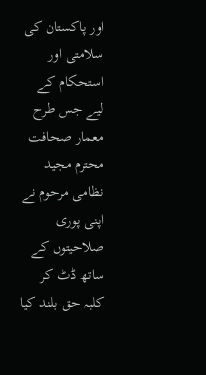اور پاکستان کی سلامتی اور استحکام کے لیے جس طرح معمار صحافت محترم مجید نظامی مرحوم نے اپنی پوری صلاحیتوں کے ساتھ ڈٹ کر کلبہ حق بلند کیا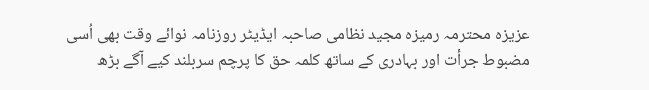عزیزہ محترمہ رمیزہ مجید نظامی صاحبہ ایڈیٹر روزنامہ نوائے وقت بھی اُسی مضبوط جرأت اور بہادری کے ساتھ کلمہ حق کا پرچم سربلند کیے آگے بڑھ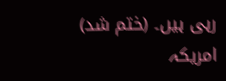رہی ہیں۔ (ختم شد)
امریکہ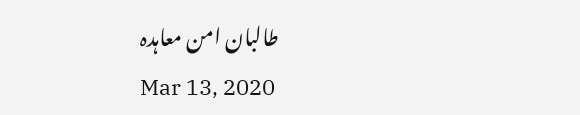طالبان امن معاہدہ
Mar 13, 2020